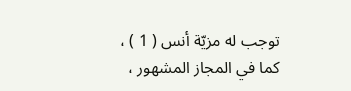توجب له مزيّة أنس ( 1 ) ، كما في المجاز المشهور ،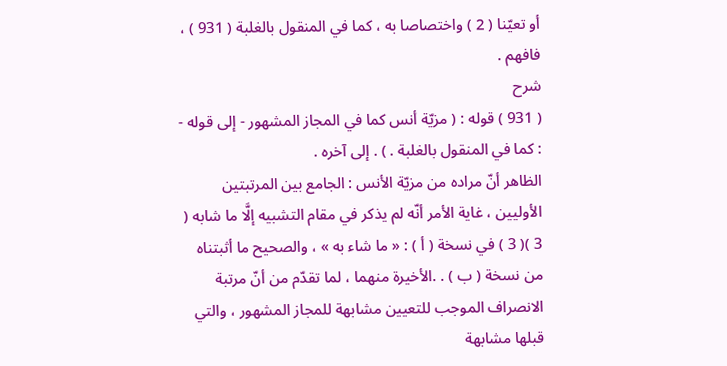أو تعيّنا ( 2 ) واختصاصا به ، كما في المنقول بالغلبة ( 931 ) ، فافهم .
شرح
( 931 ) قوله : ( مزيّة أنس كما في المجاز المشهور - إلى قوله - : كما في المنقول بالغلبة . ) . إلى آخره .
الظاهر أنّ مراده من مزيّة الأنس : الجامع بين المرتبتين الأوليين ، غاية الأمر أنّه لم يذكر في مقام التشبيه إلَّا ما شابه ( 3 )( 3 ) في نسخة ( أ ) : « ما شاء به » ، والصحيح ما أثبتناه من نسخة ( ب ) . .الأخيرة منهما ، لما تقدّم من أنّ مرتبة الانصراف الموجب للتعيين مشابهة للمجاز المشهور ، والتي قبلها مشابهة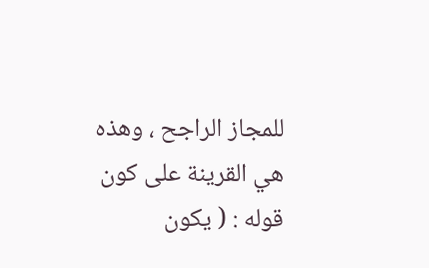للمجاز الراجح ، وهذه هي القرينة على كون قوله : ( يكون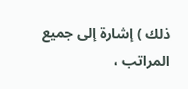ذلك ) إشارة إلى جميع المراتب ،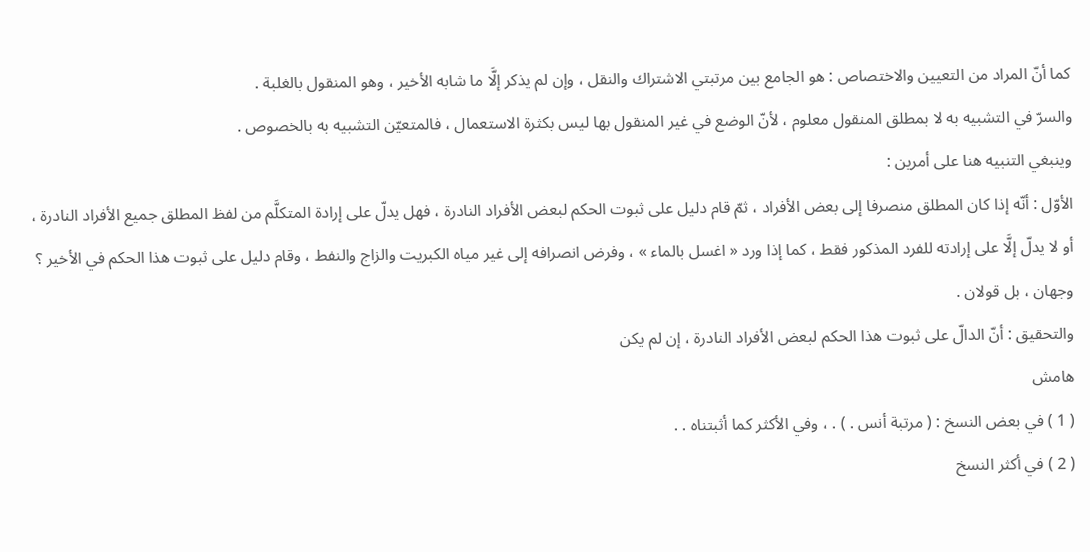كما أنّ المراد من التعيين والاختصاص : هو الجامع بين مرتبتي الاشتراك والنقل ، وإن لم يذكر إلَّا ما شابه الأخير ، وهو المنقول بالغلبة .
والسرّ في التشبيه به لا بمطلق المنقول معلوم ، لأنّ الوضع في غير المنقول بها ليس بكثرة الاستعمال ، فالمتعيّن التشبيه به بالخصوص .
وينبغي التنبيه هنا على أمرين :
الأوّل : أنّه إذا كان المطلق منصرفا إلى بعض الأفراد ، ثمّ قام دليل على ثبوت الحكم لبعض الأفراد النادرة ، فهل يدلّ على إرادة المتكلَّم من لفظ المطلق جميع الأفراد النادرة ، أو لا يدلّ إلَّا على إرادته للفرد المذكور فقط ، كما إذا ورد « اغسل بالماء » ، وفرض انصرافه إلى غير مياه الكبريت والزاج والنفط ، وقام دليل على ثبوت هذا الحكم في الأخير ؟ وجهان ، بل قولان .
والتحقيق : أنّ الدالّ على ثبوت هذا الحكم لبعض الأفراد النادرة ، إن لم يكن
هامش
( 1 ) في بعض النسخ : ( مرتبة أنس . ) . ، وفي الأكثر كما أثبتناه . .
( 2 ) في أكثر النسخ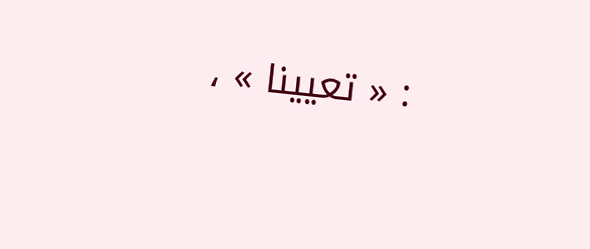: « تعيينا » ،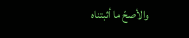والأصحّ ما أثبتناه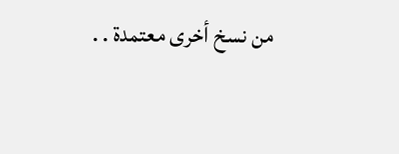من نسخ أخرى معتمدة . .